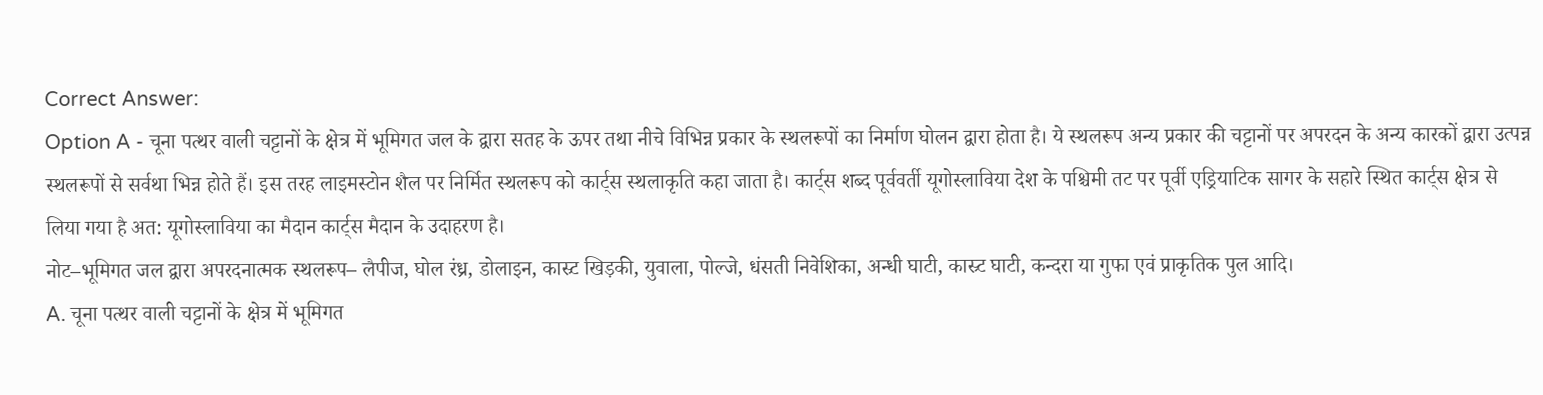Correct Answer:
Option A - चूना पत्थर वाली चट्टानों के क्षेत्र में भूमिगत जल के द्वारा सतह के ऊपर तथा नीचे विभिन्न प्रकार के स्थलरूपों का निर्माण घोलन द्वारा होता है। ये स्थलरूप अन्य प्रकार की चट्टानों पर अपरदन के अन्य कारकों द्वारा उत्पन्न स्थलरूपों से सर्वथा भिन्न होते हैं। इस तरह लाइमस्टोन शैल पर निर्मित स्थलरूप को कार्ट्स स्थलाकृति कहा जाता है। कार्ट्स शब्द पूर्ववर्ती यूगोस्लाविया देश के पश्चिमी तट पर पूर्वी एड्रियाटिक सागर के सहारे स्थित कार्ट्स क्षेत्र से लिया गया है अत: यूगोस्लाविया का मैदान कार्ट्स मैदान के उदाहरण है।
नोट–भूमिगत जल द्वारा अपरदनात्मक स्थलरूप– लैपीज, घोल रंध्र, डोलाइन, कास्र्ट खिड़की, युवाला, पोल्जे, धंसती निवेशिका, अन्धी घाटी, कास्र्ट घाटी, कन्दरा या गुफा एवं प्राकृतिक पुल आदि।
A. चूना पत्थर वाली चट्टानों के क्षेत्र में भूमिगत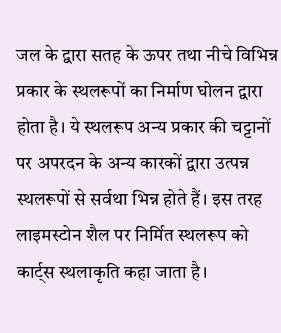जल के द्वारा सतह के ऊपर तथा नीचे विभिन्न प्रकार के स्थलरूपों का निर्माण घोलन द्वारा होता है। ये स्थलरूप अन्य प्रकार की चट्टानों पर अपरदन के अन्य कारकों द्वारा उत्पन्न स्थलरूपों से सर्वथा भिन्न होते हैं। इस तरह लाइमस्टोन शैल पर निर्मित स्थलरूप को कार्ट्स स्थलाकृति कहा जाता है।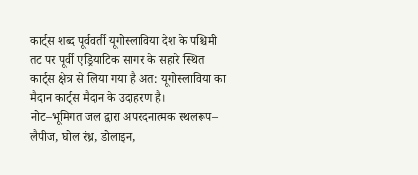कार्ट्स शब्द पूर्ववर्ती यूगोस्लाविया देश के पश्चिमी तट पर पूर्वी एड्रियाटिक सागर के सहारे स्थित कार्ट्स क्षेत्र से लिया गया है अत: यूगोस्लाविया का मैदान कार्ट्स मैदान के उदाहरण है।
नोट–भूमिगत जल द्वारा अपरदनात्मक स्थलरूप– लैपीज, घोल रंध्र, डोलाइन,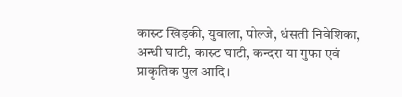कास्र्ट खिड़की, युवाला, पोल्जे, धंसती निवेशिका, अन्धी घाटी, कास्र्ट घाटी, कन्दरा या गुफा एवं प्राकृतिक पुल आदि।